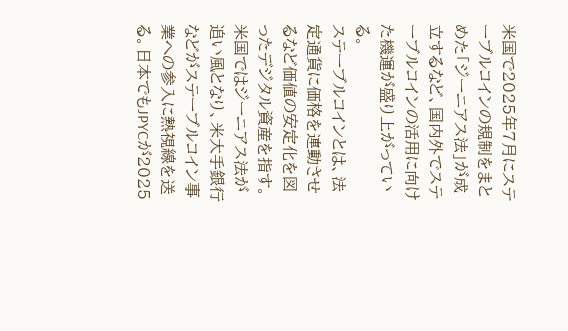米国で2025年7月にステーブルコインの規制をまとめた「ジーニアス法」が成立するなど、国内外でステーブルコインの活用に向けた機運が盛り上がっている。
ステーブルコインとは、法定通貨に価格を連動させるなど価値の安定化を図ったデジタル資産を指す。米国ではジーニアス法が追い風となり、米大手銀行などがステーブルコイン事業への参入に熱視線を送る。日本でもJPYCが2025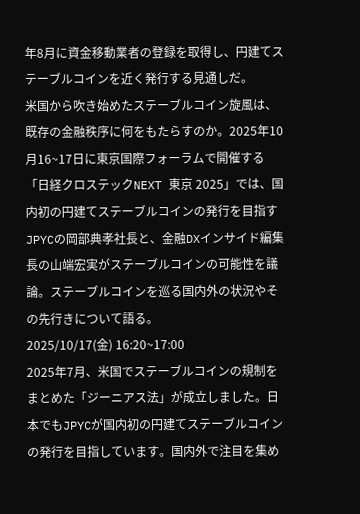年8月に資金移動業者の登録を取得し、円建てステーブルコインを近く発行する見通しだ。
米国から吹き始めたステーブルコイン旋風は、既存の金融秩序に何をもたらすのか。2025年10月16~17日に東京国際フォーラムで開催する「日経クロステックNEXT 東京 2025」では、国内初の円建てステーブルコインの発行を目指すJPYCの岡部典孝社長と、金融DXインサイド編集長の山端宏実がステーブルコインの可能性を議論。ステーブルコインを巡る国内外の状況やその先行きについて語る。
2025/10/17(金) 16:20~17:00
2025年7月、米国でステーブルコインの規制をまとめた「ジーニアス法」が成立しました。日本でもJPYCが国内初の円建てステーブルコインの発行を目指しています。国内外で注目を集め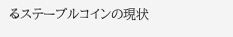るステーブルコインの現状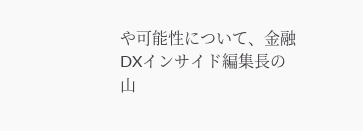や可能性について、金融DXインサイド編集長の山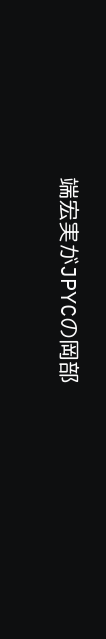端宏実がJPYCの岡部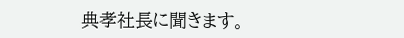典孝社長に聞きます。